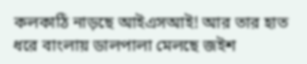কলকাঠি নাড়ছে আইএসআই! আর তার হাত ধরে বাংলায় ডালপালা মেলছে জইশ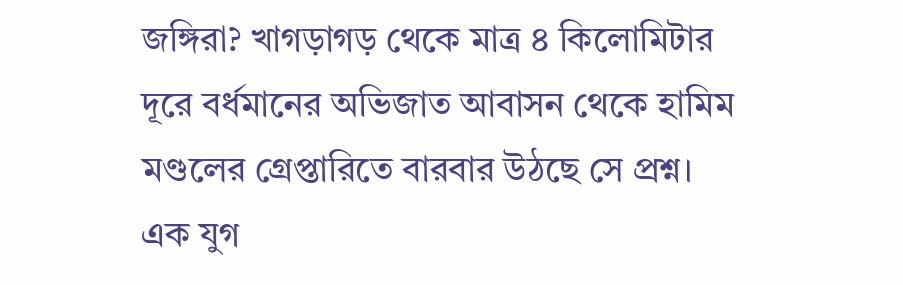জঙ্গিরা? খাগড়াগড় থেকে মাত্র ৪ কিলোমিটার দূরে বর্ধমানের অভিজাত আবাসন থেকে হামিম মণ্ডলের গ্রেপ্তারিতে বারবার উঠছে সে প্রশ্ন।
এক যুগ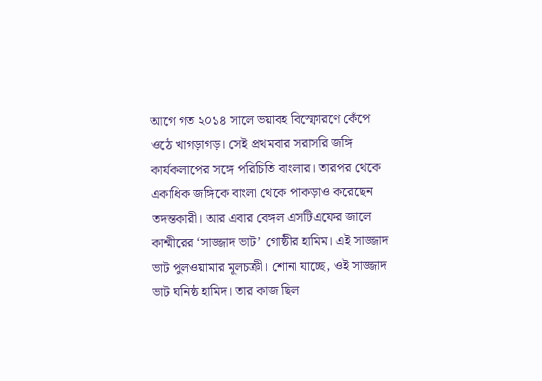আগে গত ২০১৪ সালে ভয়াবহ বিস্ফোরণে কেঁপে ওঠে খাগড়াগড়। সেই প্রথমবার সরাসরি জঙ্গি কার্যকলাপের সঙ্গে পরিচিতি বাংলার। তারপর থেকে একাধিক জঙ্গিকে বাংলা থেকে পাকড়াও করেছেন তদন্তকারী। আর এবার বেঙ্গল এসটিএফের জালে কাশ্মীরের ‘সাজ্জাদ ভাট’ গোষ্ঠীর হামিম। এই সাজ্জাদ ভাট পুলওয়ামার মূলচক্রী। শোনা যাচ্ছে, ওই সাজ্জাদ ভাট ঘনিষ্ঠ হামিদ। তার কাজ ছিল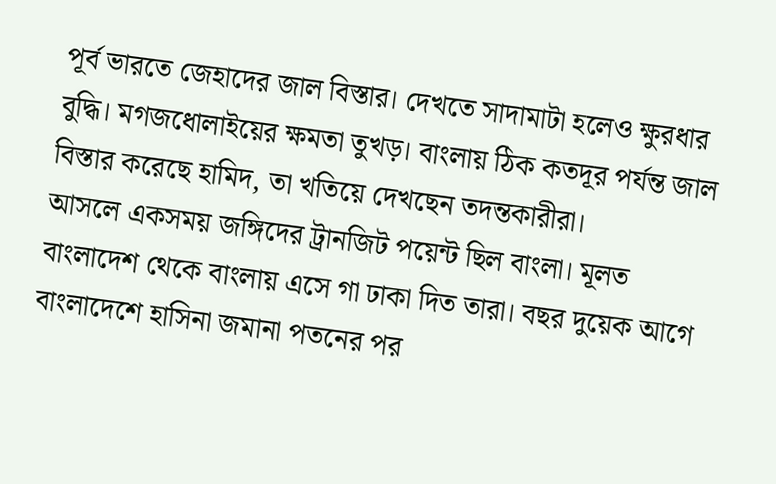পূর্ব ভারতে জেহাদের জাল বিস্তার। দেখতে সাদামাটা হলেও ক্ষুরধার বুদ্ধি। মগজধোলাইয়ের ক্ষমতা তুখড়। বাংলায় ঠিক কতদূর পর্যন্ত জাল বিস্তার করেছে হামিদ, তা খতিয়ে দেখছেন তদন্তকারীরা।
আসলে একসময় জঙ্গিদের ট্রানজিট পয়েন্ট ছিল বাংলা। মূলত বাংলাদেশ থেকে বাংলায় এসে গা ঢাকা দিত তারা। বছর দুয়েক আগে বাংলাদেশে হাসিনা জমানা পতনের পর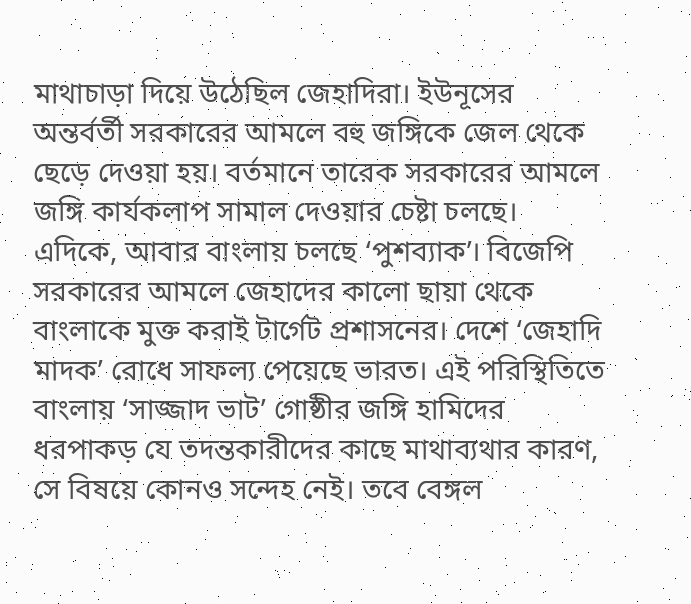মাথাচাড়া দিয়ে উঠেছিল জেহাদিরা। ইউনূসের অন্তর্বর্তী সরকারের আমলে বহু জঙ্গিকে জেল থেকে ছেড়ে দেওয়া হয়। বর্তমানে তারেক সরকারের আমলে জঙ্গি কার্যকলাপ সামাল দেওয়ার চেষ্টা চলছে। এদিকে, আবার বাংলায় চলছে ‘পুশব্যাক’। বিজেপি সরকারের আমলে জেহাদের কালো ছায়া থেকে বাংলাকে মুক্ত করাই টার্গেট প্রশাসনের। দেশে ‘জেহাদি মাদক’ রোধে সাফল্য পেয়েছে ভারত। এই পরিস্থিতিতে বাংলায় ‘সাজ্জাদ ভাট’ গোষ্ঠীর জঙ্গি হামিদের ধরপাকড় যে তদন্তকারীদের কাছে মাথাব্যথার কারণ, সে বিষয়ে কোনও সন্দেহ নেই। তবে বেঙ্গল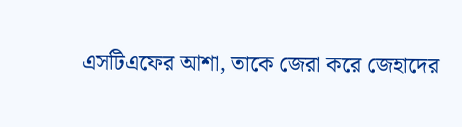এসটিএফের আশা, তাকে জেরা করে জেহাদের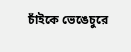চাঁইকে ভেঙেচুরে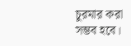চুরমার করা সম্ভব হবে।